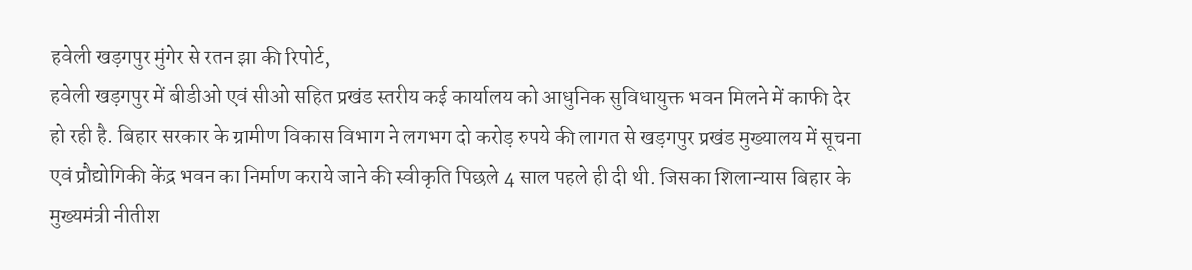हवेली खड़गपुर मुंगेर से रतन झा की रिपोर्ट,
हवेली खड़गपुर में बीडीओ एवं सीओ सहित प्रखंड स्तरीय कई कार्यालय को आधुनिक सुविधायुक्त भवन मिलने में काफी देर हो रही है. बिहार सरकार के ग्रामीण विकास विभाग ने लगभग दो करोड़ रुपये की लागत से खड़गपुर प्रखंड मुख्यालय में सूचना एवं प्रौद्योगिकी केंद्र भवन का निर्माण कराये जाने की स्वीकृति पिछले 4 साल पहले ही दी थी. जिसका शिलान्यास बिहार के मुख्यमंत्री नीतीश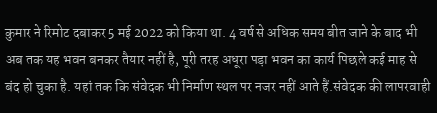कुमार ने रिमोट दबाकर 5 मई 2022 को किया था. 4 वर्ष से अधिक समय बीत जाने के बाद भी अब तक यह भवन बनकर तैयार नहीं है, पूरी तरह अधूरा पड़ा भवन का कार्य पिछले कई माह से बंद हो चुका है. यहां तक कि संवेदक भी निर्माण स्थल पर नजर नहीं आते हैं.संवेदक की लापरवाही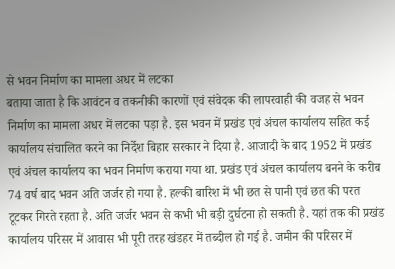से भवन निर्माण का मामला अधर में लटका
बताया जाता है कि आवंटन व तकनीकी कारणों एवं संवेदक की लापरवाही की वजह से भवन निर्माण का मामला अधर में लटका पड़ा है. इस भवन में प्रखंड एवं अंचल कार्यालय सहित कई कार्यालय संचालित करने का निर्देश बिहार सरकार ने दिया है. आजादी के बाद 1952 में प्रखंड एवं अंचल कार्यालय का भवन निर्माण कराया गया था. प्रखंड एवं अंचल कार्यालय बनने के करीब 74 वर्ष बाद भवन अति जर्जर हो गया है. हल्की बारिश में भी छत से पानी एवं छत की परत टूटकर गिरते रहता है. अति जर्जर भवन से कभी भी बड़ी दुर्घटना हो सकती है. यहां तक की प्रखंड कार्यालय परिसर में आवास भी पूरी तरह खंडहर में तब्दील हो गई है. जमीन की परिसर में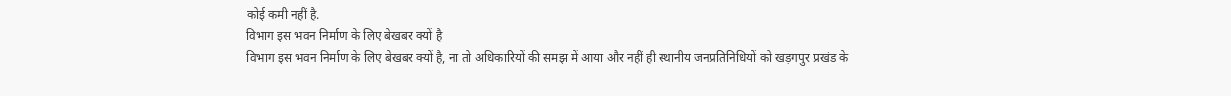कोई कमी नहीं है.
विभाग इस भवन निर्माण के लिए बेखबर क्यों है
विभाग इस भवन निर्माण के लिए बेखबर क्यों है, ना तो अधिकारियों की समझ में आया और नहीं ही स्थानीय जनप्रतिनिधियों को खड़गपुर प्रखंड के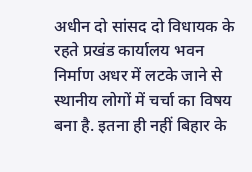अधीन दो सांसद दो विधायक के रहते प्रखंड कार्यालय भवन निर्माण अधर में लटके जाने से स्थानीय लोगों में चर्चा का विषय बना है. इतना ही नहीं बिहार के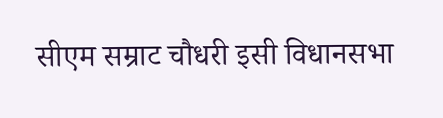सीएम सम्राट चौधरी इसी विधानसभा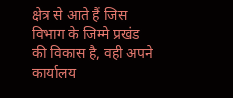क्षेत्र से आते हैं जिस विभाग के जिम्मे प्रखंड की विकास है, वही अपने कार्यालय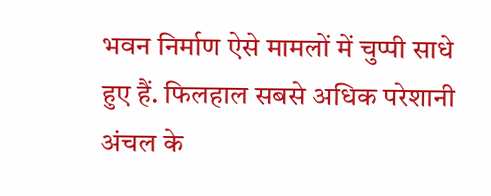भवन निर्माण ऐसे मामलों में चुप्पी साधे हुए हैं. फिलहाल सबसे अधिक परेशानी अंचल के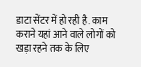डाटा सेंटर में हो रही है. काम कराने यहां आने वाले लोगों को खड़ा रहने तक के लिए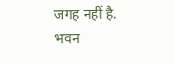जगह नहीं है. भवन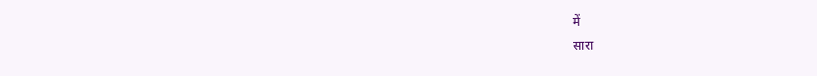में
सारा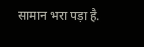सामान भरा पड़ा है.